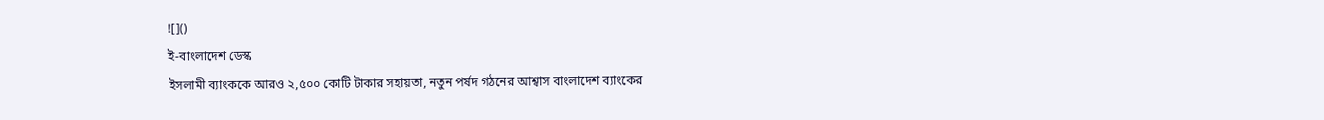![]()
ই-বাংলাদেশ ডেস্ক
ইসলামী ব্যাংককে আরও ২,৫০০ কোটি টাকার সহায়তা, নতুন পর্ষদ গঠনের আশ্বাস বাংলাদেশ ব্যাংকের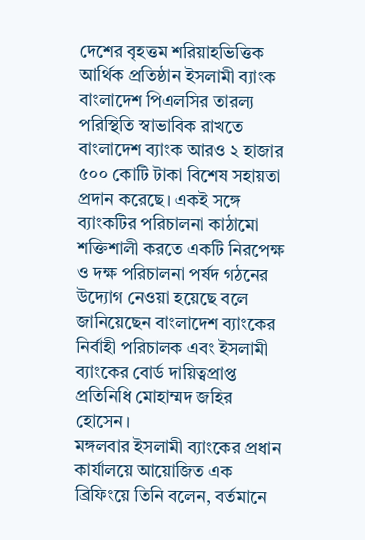দেশের বৃহত্তম শরিয়াহভিত্তিক আর্থিক প্রতিষ্ঠান ইসলামী ব্যাংক বাংলাদেশ পিএলসির তারল্য পরিস্থিতি স্বাভাবিক রাখতে বাংলাদেশ ব্যাংক আরও ২ হাজার ৫০০ কোটি টাকা বিশেষ সহায়তা প্রদান করেছে। একই সঙ্গে ব্যাংকটির পরিচালনা কাঠামো শক্তিশালী করতে একটি নিরপেক্ষ ও দক্ষ পরিচালনা পর্ষদ গঠনের উদ্যোগ নেওয়া হয়েছে বলে জানিয়েছেন বাংলাদেশ ব্যাংকের নির্বাহী পরিচালক এবং ইসলামী ব্যাংকের বোর্ড দায়িত্বপ্রাপ্ত প্রতিনিধি মোহাম্মদ জহির হোসেন।
মঙ্গলবার ইসলামী ব্যাংকের প্রধান কার্যালয়ে আয়োজিত এক ব্রিফিংয়ে তিনি বলেন, বর্তমানে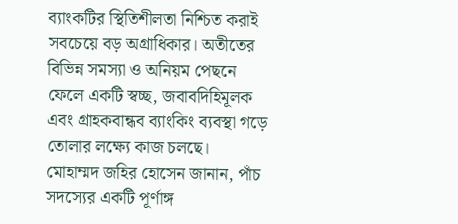ব্যাংকটির স্থিতিশীলতা নিশ্চিত করাই সবচেয়ে বড় অগ্রাধিকার। অতীতের বিভিন্ন সমস্যা ও অনিয়ম পেছনে ফেলে একটি স্বচ্ছ, জবাবদিহিমূলক এবং গ্রাহকবান্ধব ব্যাংকিং ব্যবস্থা গড়ে তোলার লক্ষ্যে কাজ চলছে।
মোহাম্মদ জহির হোসেন জানান, পাঁচ সদস্যের একটি পূর্ণাঙ্গ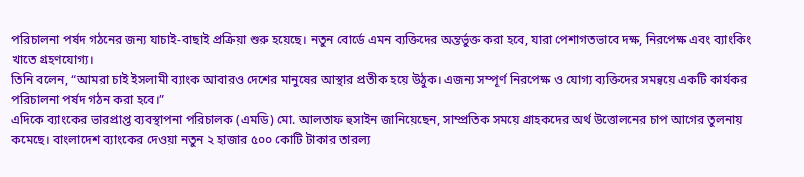পরিচালনা পর্ষদ গঠনের জন্য যাচাই-বাছাই প্রক্রিয়া শুরু হয়েছে। নতুন বোর্ডে এমন ব্যক্তিদের অন্তর্ভুক্ত করা হবে, যারা পেশাগতভাবে দক্ষ, নিরপেক্ষ এবং ব্যাংকিং খাতে গ্রহণযোগ্য।
তিনি বলেন, “আমরা চাই ইসলামী ব্যাংক আবারও দেশের মানুষের আস্থার প্রতীক হয়ে উঠুক। এজন্য সম্পূর্ণ নিরপেক্ষ ও যোগ্য ব্যক্তিদের সমন্বয়ে একটি কার্যকর পরিচালনা পর্ষদ গঠন করা হবে।”
এদিকে ব্যাংকের ভারপ্রাপ্ত ব্যবস্থাপনা পরিচালক (এমডি) মো. আলতাফ হুসাইন জানিয়েছেন, সাম্প্রতিক সময়ে গ্রাহকদের অর্থ উত্তোলনের চাপ আগের তুলনায় কমেছে। বাংলাদেশ ব্যাংকের দেওয়া নতুন ২ হাজার ৫০০ কোটি টাকার তারল্য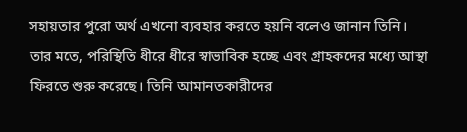সহায়তার পুরো অর্থ এখনো ব্যবহার করতে হয়নি বলেও জানান তিনি।
তার মতে, পরিস্থিতি ধীরে ধীরে স্বাভাবিক হচ্ছে এবং গ্রাহকদের মধ্যে আস্থা ফিরতে শুরু করেছে। তিনি আমানতকারীদের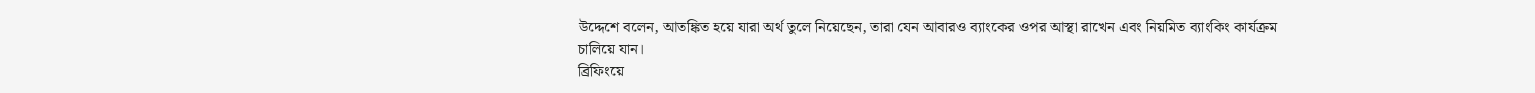উদ্দেশে বলেন, আতঙ্কিত হয়ে যারা অর্থ তুলে নিয়েছেন, তারা যেন আবারও ব্যাংকের ওপর আস্থা রাখেন এবং নিয়মিত ব্যাংকিং কার্যক্রম চালিয়ে যান।
ব্রিফিংয়ে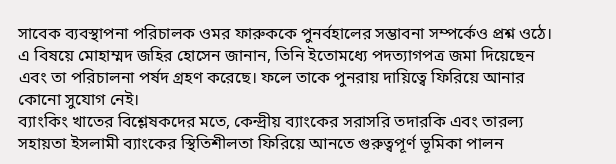সাবেক ব্যবস্থাপনা পরিচালক ওমর ফারুককে পুনর্বহালের সম্ভাবনা সম্পর্কেও প্রশ্ন ওঠে। এ বিষয়ে মোহাম্মদ জহির হোসেন জানান, তিনি ইতোমধ্যে পদত্যাগপত্র জমা দিয়েছেন এবং তা পরিচালনা পর্ষদ গ্রহণ করেছে। ফলে তাকে পুনরায় দায়িত্বে ফিরিয়ে আনার কোনো সুযোগ নেই।
ব্যাংকিং খাতের বিশ্লেষকদের মতে, কেন্দ্রীয় ব্যাংকের সরাসরি তদারকি এবং তারল্য সহায়তা ইসলামী ব্যাংকের স্থিতিশীলতা ফিরিয়ে আনতে গুরুত্বপূর্ণ ভূমিকা পালন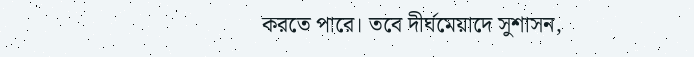করতে পারে। তবে দীর্ঘমেয়াদে সুশাসন,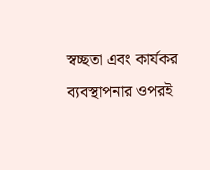স্বচ্ছতা এবং কার্যকর ব্যবস্থাপনার ওপরই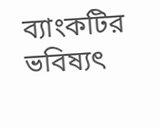ব্যাংকটির ভবিষ্যৎ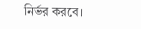নির্ভর করবে।